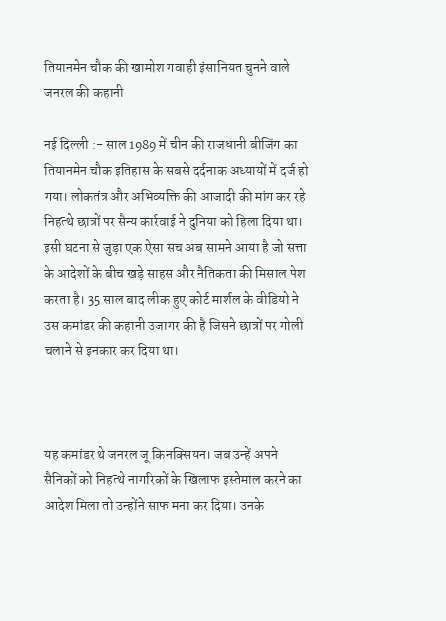तियानमेन चौक की खामोश गवाही इंसानियत चुनने वाले जनरल की कहानी

नई दिल्ली :- साल 1989 में चीन की राजधानी बीजिंग का तियानमेन चौक इतिहास के सबसे दर्दनाक अध्यायों में दर्ज हो गया। लोकतंत्र और अभिव्यक्ति की आजादी की मांग कर रहे निहत्थे छात्रों पर सैन्य कार्रवाई ने दुनिया को हिला दिया था। इसी घटना से जुड़ा एक ऐसा सच अब सामने आया है जो सत्ता के आदेशों के बीच खड़े साहस और नैतिकता की मिसाल पेश करता है। 35 साल बाद लीक हुए कोर्ट मार्शल के वीडियो ने उस कमांडर की कहानी उजागर की है जिसने छात्रों पर गोली चलाने से इनकार कर दिया था।



यह कमांडर थे जनरल जू किनक्सियन। जब उन्हें अपने सैनिकों को निहत्थे नागरिकों के खिलाफ इस्तेमाल करने का आदेश मिला तो उन्होंने साफ मना कर दिया। उनके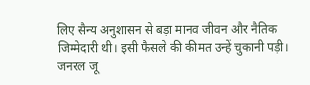लिए सैन्य अनुशासन से बड़ा मानव जीवन और नैतिक जिम्मेदारी थी। इसी फैसले की कीमत उन्हें चुकानी पड़ी। जनरल जू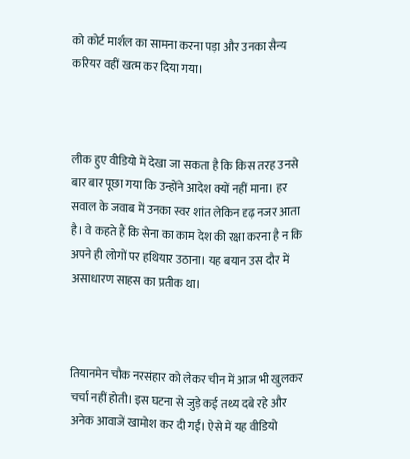को कोर्ट मार्शल का सामना करना पड़ा और उनका सैन्य करियर वहीं खत्म कर दिया गया।



लीक हुए वीडियो में देखा जा सकता है कि किस तरह उनसे बार बार पूछा गया कि उन्होंने आदेश क्यों नहीं माना। हर सवाल के जवाब में उनका स्वर शांत लेकिन दृढ़ नजर आता है। वे कहते हैं कि सेना का काम देश की रक्षा करना है न कि अपने ही लोगों पर हथियार उठाना। यह बयान उस दौर में असाधारण साहस का प्रतीक था।



तियानमेन चौक नरसंहार को लेकर चीन में आज भी खुलकर चर्चा नहीं होती। इस घटना से जुड़े कई तथ्य दबे रहे और अनेक आवाजें खामोश कर दी गईं। ऐसे में यह वीडियो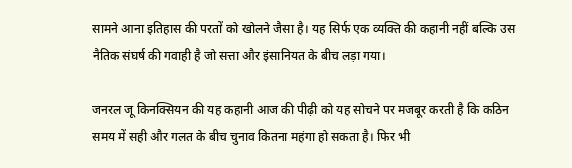सामने आना इतिहास की परतों को खोलने जैसा है। यह सिर्फ एक व्यक्ति की कहानी नहीं बल्कि उस नैतिक संघर्ष की गवाही है जो सत्ता और इंसानियत के बीच लड़ा गया।

जनरल जू किनक्सियन की यह कहानी आज की पीढ़ी को यह सोचने पर मजबूर करती है कि कठिन समय में सही और गलत के बीच चुनाव कितना महंगा हो सकता है। फिर भी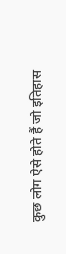कुछ लोग ऐसे होते हैं जो इतिहास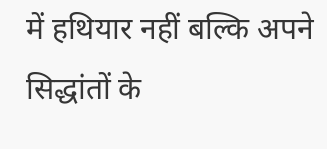में हथियार नहीं बल्कि अपने सिद्धांतों के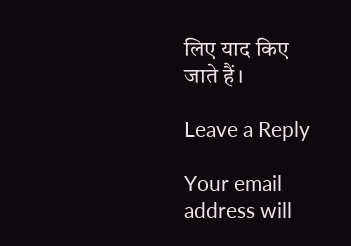लिए याद किए जाते हैं।

Leave a Reply

Your email address will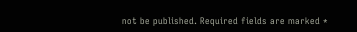not be published. Required fields are marked *